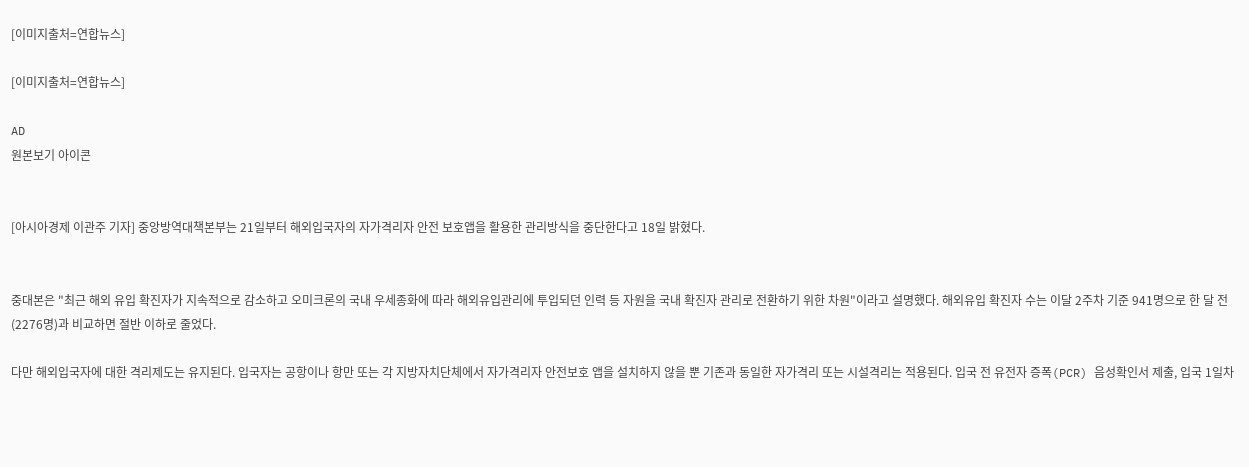[이미지출처=연합뉴스]

[이미지출처=연합뉴스]

AD
원본보기 아이콘


[아시아경제 이관주 기자] 중앙방역대책본부는 21일부터 해외입국자의 자가격리자 안전 보호앱을 활용한 관리방식을 중단한다고 18일 밝혔다.


중대본은 "최근 해외 유입 확진자가 지속적으로 감소하고 오미크론의 국내 우세종화에 따라 해외유입관리에 투입되던 인력 등 자원을 국내 확진자 관리로 전환하기 위한 차원"이라고 설명했다. 해외유입 확진자 수는 이달 2주차 기준 941명으로 한 달 전(2276명)과 비교하면 절반 이하로 줄었다.

다만 해외입국자에 대한 격리제도는 유지된다. 입국자는 공항이나 항만 또는 각 지방자치단체에서 자가격리자 안전보호 앱을 설치하지 않을 뿐 기존과 동일한 자가격리 또는 시설격리는 적용된다. 입국 전 유전자 증폭(PCR) 음성확인서 제출, 입국 1일차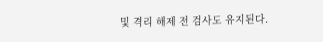및 격리 해제 전 검사도 유지된다.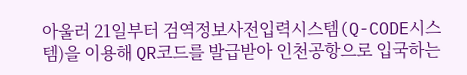아울러 21일부터 검역정보사전입력시스템(Q-CODE시스템)을 이용해 QR코드를 발급받아 인천공항으로 입국하는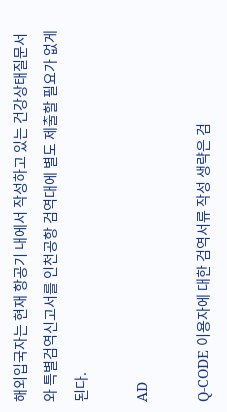해외입국자는 현재 항공기 내에서 작성하고 있는 건강상태질문서와 특별검역신고서를 인천공항 검역대에 별도 제출할 필요가 없게 된다.

AD

Q-CODE 이용자에 대한 검역서류 작성 생략은 검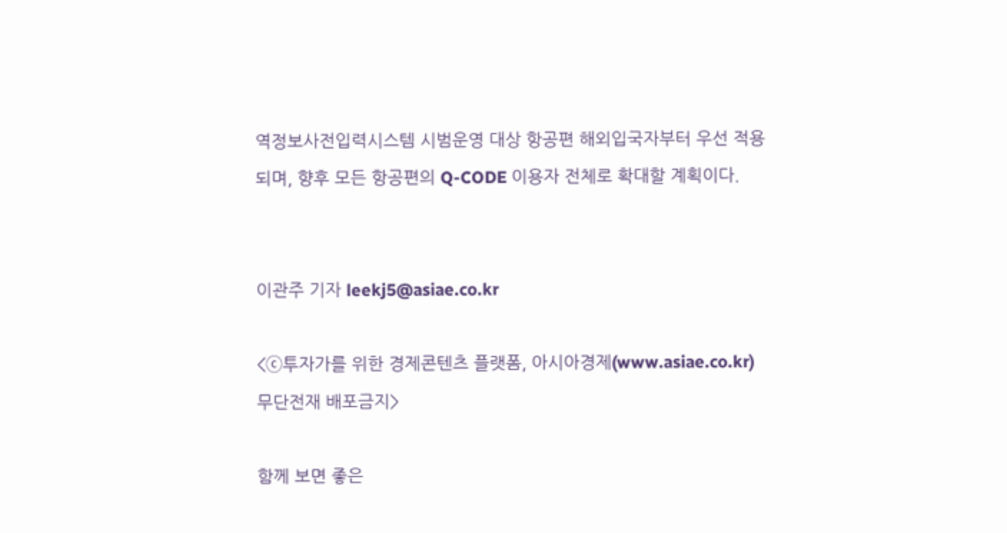역정보사전입력시스템 시범운영 대상 항공편 해외입국자부터 우선 적용되며, 향후 모든 항공편의 Q-CODE 이용자 전체로 확대할 계획이다.


이관주 기자 leekj5@asiae.co.kr

<ⓒ투자가를 위한 경제콘텐츠 플랫폼, 아시아경제(www.asiae.co.kr) 무단전재 배포금지>

함께 보면 좋은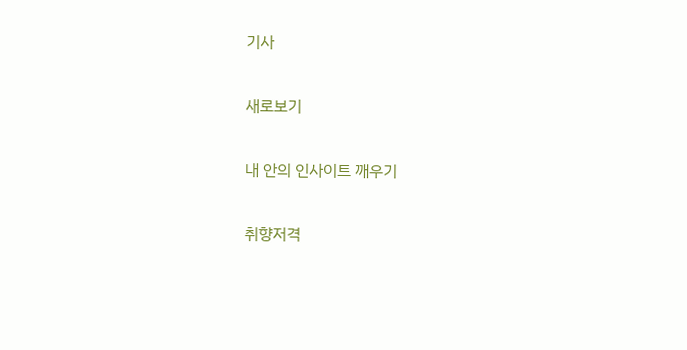기사

새로보기

내 안의 인사이트 깨우기

취향저격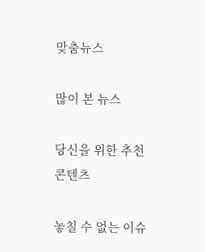맞춤뉴스

많이 본 뉴스

당신을 위한 추천 콘텐츠

놓칠 수 없는 이슈